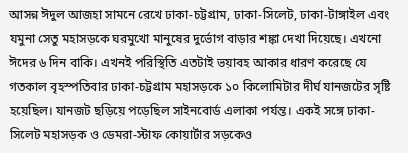আসন্ন ঈদুল আজহা সামনে রেখে ঢাকা-চট্টগ্রাম, ঢাকা-সিলেট, ঢাকা-টাঙ্গাইল এবং যমুনা সেতু মহাসড়কে ঘরমুখো মানুষের দুর্ভোগ বাড়ার শঙ্কা দেখা দিয়েছে। এখনো ঈদের ৬ দিন বাকি। এখনই পরিস্থিতি এতটাই ভয়াবহ আকার ধারণ করেছে যে গতকাল বৃহস্পতিবার ঢাকা-চট্টগ্রাম মহাসড়কে ১০ কিলোমিটার দীর্ঘ যানজটের সৃষ্টি হয়েছিল। যানজট ছড়িয়ে পড়েছিল সাইনবোর্ড এলাকা পর্যন্ত। একই সঙ্গে ঢাকা-সিলেট মহাসড়ক ও ডেমরা-স্টাফ কোয়ার্টার সড়কেও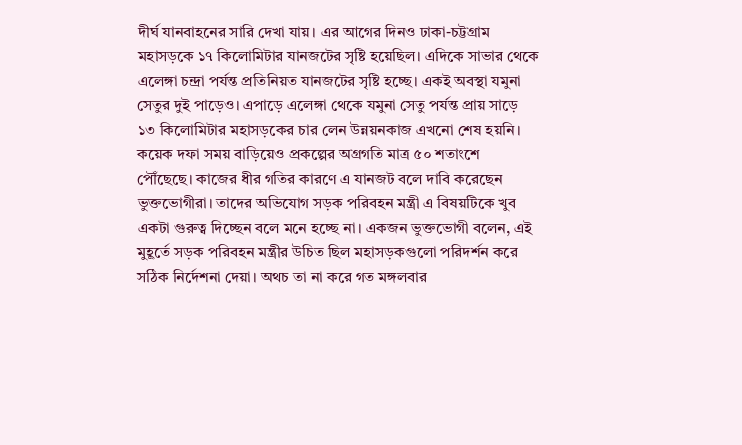দীর্ঘ যানবাহনের সারি দেখা যায়। এর আগের দিনও ঢাকা-চট্টগ্রাম মহাসড়কে ১৭ কিলোমিটার যানজটের সৃষ্টি হয়েছিল। এদিকে সাভার থেকে এলেঙ্গা চন্দ্রা পর্যন্ত প্রতিনিয়ত যানজটের সৃষ্টি হচ্ছে। একই অবস্থা যমুনা সেতুর দুই পাড়েও। এপাড়ে এলেঙ্গা থেকে যমুনা সেতু পর্যন্ত প্রায় সাড়ে ১৩ কিলোমিটার মহাসড়কের চার লেন উন্নয়নকাজ এখনো শেষ হয়নি। কয়েক দফা সময় বাড়িয়েও প্রকল্পের অগ্রগতি মাত্র ৫০ শতাংশে পৌঁছেছে। কাজের ধীর গতির কারণে এ যানজট বলে দাবি করেছেন ভুক্তভোগীরা। তাদের অভিযোগ সড়ক পরিবহন মন্ত্রী এ বিষয়টিকে খুব একটা গুরুত্ব দিচ্ছেন বলে মনে হচ্ছে না। একজন ভুক্তভোগী বলেন, এই মুহূর্তে সড়ক পরিবহন মন্ত্রীর উচিত ছিল মহাসড়কগুলো পরিদর্শন করে সঠিক নির্দেশনা দেয়া। অথচ তা না করে গত মঙ্গলবার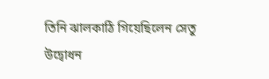তিনি ঝালকাঠি গিয়েছিলেন সেতু উদ্বোধন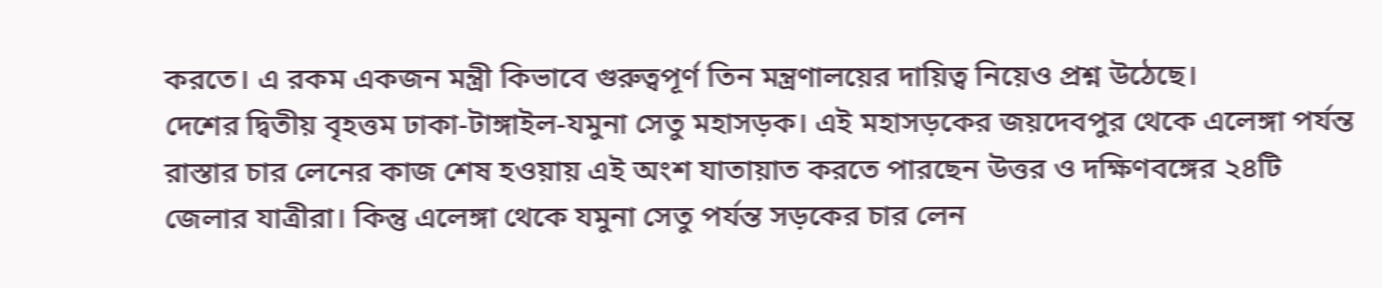করতে। এ রকম একজন মন্ত্রী কিভাবে গুরুত্বপূর্ণ তিন মন্ত্রণালয়ের দায়িত্ব নিয়েও প্রশ্ন উঠেছে।
দেশের দ্বিতীয় বৃহত্তম ঢাকা-টাঙ্গাইল-যমুনা সেতু মহাসড়ক। এই মহাসড়কের জয়দেবপুর থেকে এলেঙ্গা পর্যন্ত রাস্তার চার লেনের কাজ শেষ হওয়ায় এই অংশ যাতায়াত করতে পারছেন উত্তর ও দক্ষিণবঙ্গের ২৪টি জেলার যাত্রীরা। কিন্তু এলেঙ্গা থেকে যমুনা সেতু পর্যন্ত সড়কের চার লেন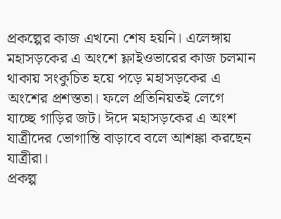প্রকল্পের কাজ এখনো শেষ হয়নি। এলেঙ্গায় মহাসড়কের এ অংশে ফ্লাইওভারের কাজ চলমান থাকায় সংকুচিত হয়ে পড়ে মহাসড়কের এ অংশের প্রশস্ততা। ফলে প্রতিনিয়তই লেগে যাচ্ছে গাড়ির জট। ঈদে মহাসড়কের এ অংশ যাত্রীদের ভোগান্তি বাড়াবে বলে আশঙ্কা করছেন যাত্রীরা।
প্রকল্প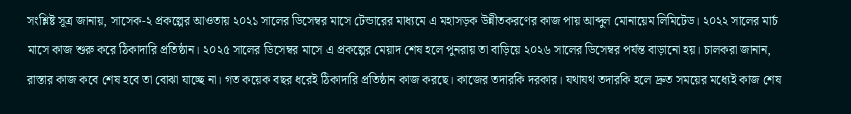সংশ্লিষ্ট সূত্র জানায়, সাসেক-২ প্রকল্পের আওতায় ২০২১ সালের ডিসেম্বর মাসে টেন্ডারের মাধ্যমে এ মহাসড়ক উন্নীতকরণের কাজ পায় আব্দুল মোনায়েম লিমিটেড। ২০২২ সালের মার্চ মাসে কাজ শুরু করে ঠিকাদারি প্রতিষ্ঠান। ২০২৫ সালের ডিসেম্বর মাসে এ প্রকল্পের মেয়াদ শেষ হলে পুনরায় তা বাড়িয়ে ২০২৬ সালের ডিসেম্বর পর্যন্ত বাড়ানো হয়। চালকরা জানান, রাস্তার কাজ কবে শেষ হবে তা বোঝা যাচ্ছে না। গত কয়েক বছর ধরেই ঠিকাদারি প্রতিষ্ঠান কাজ করছে। কাজের তদারকি দরকার। যথাযথ তদারকি হলে দ্রুত সময়ের মধ্যেই কাজ শেষ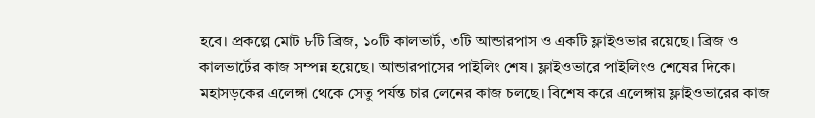হবে। প্রকল্পে মোট ৮টি ব্রিজ, ১০টি কালভার্ট, ৩টি আন্ডারপাস ও একটি ফ্লাইওভার রয়েছে। ব্রিজ ও কালভার্টের কাজ সম্পন্ন হয়েছে। আন্ডারপাসের পাইলিং শেষ। ফ্লাইওভারে পাইলিংও শেষের দিকে। মহাসড়কের এলেঙ্গা থেকে সেতু পর্যন্ত চার লেনের কাজ চলছে। বিশেষ করে এলেঙ্গায় ফ্লাইওভারের কাজ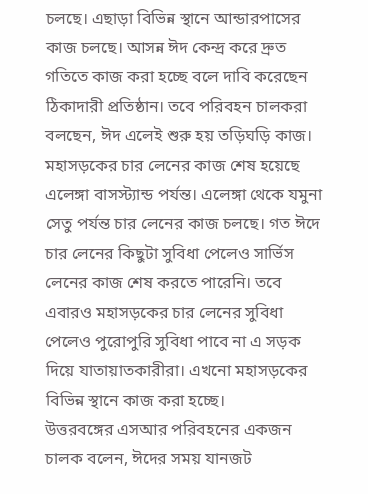চলছে। এছাড়া বিভিন্ন স্থানে আন্ডারপাসের কাজ চলছে। আসন্ন ঈদ কেন্দ্র করে দ্রুত গতিতে কাজ করা হচ্ছে বলে দাবি করেছেন ঠিকাদারী প্রতিষ্ঠান। তবে পরিবহন চালকরা বলছেন, ঈদ এলেই শুরু হয় তড়িঘড়ি কাজ। মহাসড়কের চার লেনের কাজ শেষ হয়েছে এলেঙ্গা বাসস্ট্যান্ড পর্যন্ত। এলেঙ্গা থেকে যমুনা সেতু পর্যন্ত চার লেনের কাজ চলছে। গত ঈদে চার লেনের কিছুটা সুবিধা পেলেও সার্ভিস লেনের কাজ শেষ করতে পারেনি। তবে এবারও মহাসড়কের চার লেনের সুবিধা পেলেও পুরোপুরি সুবিধা পাবে না এ সড়ক দিয়ে যাতায়াতকারীরা। এখনো মহাসড়কের বিভিন্ন স্থানে কাজ করা হচ্ছে।
উত্তরবঙ্গের এসআর পরিবহনের একজন চালক বলেন, ঈদের সময় যানজট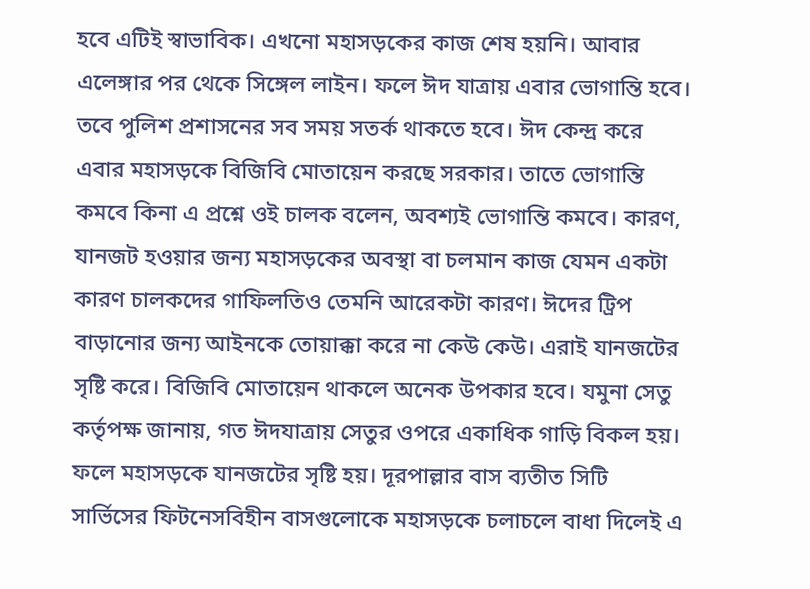হবে এটিই স্বাভাবিক। এখনো মহাসড়কের কাজ শেষ হয়নি। আবার এলেঙ্গার পর থেকে সিঙ্গেল লাইন। ফলে ঈদ যাত্রায় এবার ভোগান্তি হবে। তবে পুলিশ প্রশাসনের সব সময় সতর্ক থাকতে হবে। ঈদ কেন্দ্র করে এবার মহাসড়কে বিজিবি মোতায়েন করছে সরকার। তাতে ভোগান্তি কমবে কিনা এ প্রশ্নে ওই চালক বলেন, অবশ্যই ভোগান্তি কমবে। কারণ, যানজট হওয়ার জন্য মহাসড়কের অবস্থা বা চলমান কাজ যেমন একটা কারণ চালকদের গাফিলতিও তেমনি আরেকটা কারণ। ঈদের ট্রিপ বাড়ানোর জন্য আইনকে তোয়াক্কা করে না কেউ কেউ। এরাই যানজটের সৃষ্টি করে। বিজিবি মোতায়েন থাকলে অনেক উপকার হবে। যমুনা সেতু কর্তৃপক্ষ জানায়, গত ঈদযাত্রায় সেতুর ওপরে একাধিক গাড়ি বিকল হয়। ফলে মহাসড়কে যানজটের সৃষ্টি হয়। দূরপাল্লার বাস ব্যতীত সিটি সার্ভিসের ফিটনেসবিহীন বাসগুলোকে মহাসড়কে চলাচলে বাধা দিলেই এ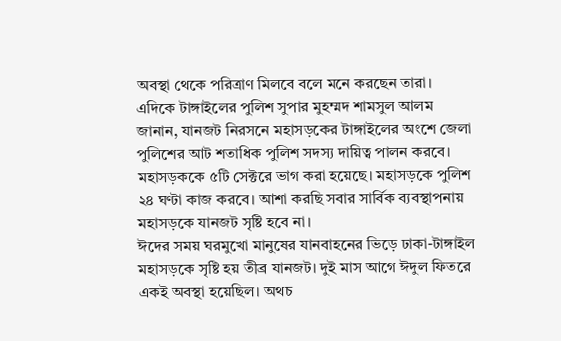অবস্থা থেকে পরিত্রাণ মিলবে বলে মনে করছেন তারা।
এদিকে টাঙ্গাইলের পুলিশ সুপার মুহম্মদ শামসুল আলম জানান, যানজট নিরসনে মহাসড়কের টাঙ্গাইলের অংশে জেলা পুলিশের আট শতাধিক পুলিশ সদস্য দায়িত্ব পালন করবে। মহাসড়ককে ৫টি সেক্টরে ভাগ করা হয়েছে। মহাসড়কে পুলিশ ২৪ ঘণ্টা কাজ করবে। আশা করছি সবার সার্বিক ব্যবস্থাপনায় মহাসড়কে যানজট সৃষ্টি হবে না।
ঈদের সময় ঘরমুখো মানুষের যানবাহনের ভিড়ে ঢাকা-টাঙ্গাইল মহাসড়কে সৃষ্টি হয় তীব্র যানজট। দুই মাস আগে ঈদুল ফিতরে একই অবস্থা হয়েছিল। অথচ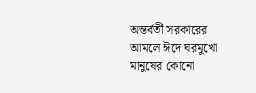অন্তর্বর্তী সরকারের আমলে ঈদে ঘরমুখো মানুষের কোনো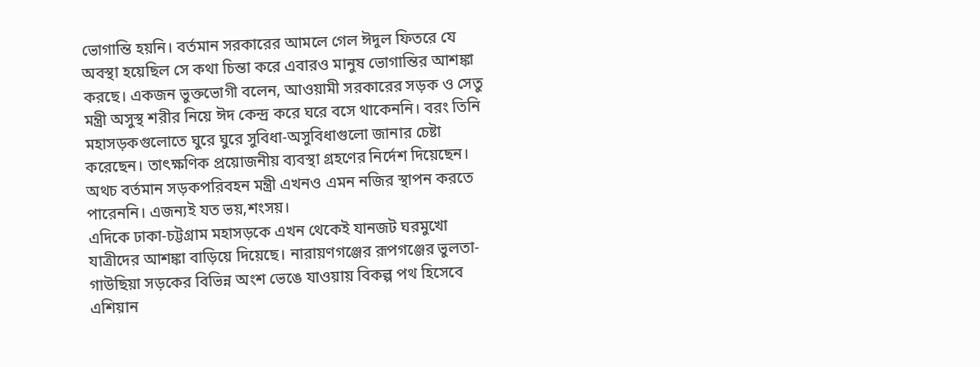ভোগান্তি হয়নি। বর্তমান সরকারের আমলে গেল ঈদুল ফিতরে যে অবস্থা হয়েছিল সে কথা চিন্তা করে এবারও মানুষ ভোগান্তির আশঙ্কা করছে। একজন ভুক্তভোগী বলেন, আওয়ামী সরকারের সড়ক ও সেতু মন্ত্রী অসুস্থ শরীর নিয়ে ঈদ কেন্দ্র করে ঘরে বসে থাকেননি। বরং তিনি মহাসড়কগুলোতে ঘুরে ঘুরে সুবিধা-অসুবিধাগুলো জানার চেষ্টা করেছেন। তাৎক্ষণিক প্রয়োজনীয় ব্যবস্থা গ্রহণের নির্দেশ দিয়েছেন। অথচ বর্তমান সড়কপরিবহন মন্ত্রী এখনও এমন নজির স্থাপন করতে পারেননি। এজন্যই যত ভয়,শংসয়।
এদিকে ঢাকা-চট্টগ্রাম মহাসড়কে এখন থেকেই যানজট ঘরমুখো যাত্রীদের আশঙ্কা বাড়িয়ে দিয়েছে। নারায়ণগঞ্জের রূপগঞ্জের ভুলতা-গাউছিয়া সড়কের বিভিন্ন অংশ ভেঙে যাওয়ায় বিকল্প পথ হিসেবে এশিয়ান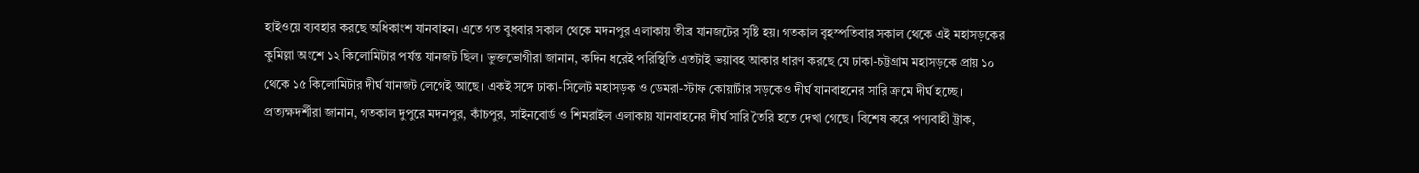হাইওয়ে ব্যবহার করছে অধিকাংশ যানবাহন। এতে গত বুধবার সকাল থেকে মদনপুর এলাকায় তীব্র যানজটের সৃষ্টি হয়। গতকাল বৃহস্পতিবার সকাল থেকে এই মহাসড়কের কুমিল্লা অংশে ১২ কিলোমিটার পর্যন্ত যানজট ছিল। ভুক্তভোগীরা জানান, কদিন ধরেই পরিস্থিতি এতটাই ভয়াবহ আকার ধারণ করছে যে ঢাকা-চট্টগ্রাম মহাসড়কে প্রায় ১০ থেকে ১৫ কিলোমিটার দীর্ঘ যানজট লেগেই আছে। একই সঙ্গে ঢাকা-সিলেট মহাসড়ক ও ডেমরা-স্টাফ কোয়ার্টার সড়কেও দীর্ঘ যানবাহনের সারি ক্রমে দীর্ঘ হচ্ছে।
প্রত্যক্ষদর্শীরা জানান, গতকাল দুপুরে মদনপুর, কাঁচপুর, সাইনবোর্ড ও শিমরাইল এলাকায় যানবাহনের দীর্ঘ সারি তৈরি হতে দেখা গেছে। বিশেষ করে পণ্যবাহী ট্রাক,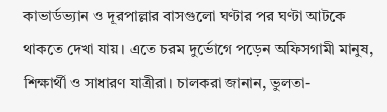কাভার্ডভ্যান ও দূরপাল্লার বাসগুলো ঘণ্টার পর ঘণ্টা আটকে থাকতে দেখা যায়। এতে চরম দুর্ভোগে পড়েন অফিসগামী মানুষ, শিক্ষার্থী ও সাধারণ যাত্রীরা। চালকরা জানান, ভুলতা-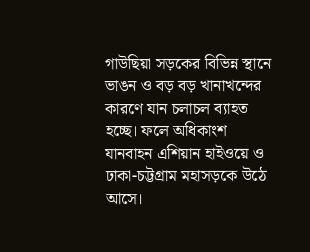গাউছিয়া সড়কের বিভিন্ন স্থানে ভাঙন ও বড় বড় খানাখন্দের কারণে যান চলাচল ব্যাহত হচ্ছে। ফলে অধিকাংশ যানবাহন এশিয়ান হাইওয়ে ও ঢাকা-চট্টগ্রাম মহাসড়কে উঠে আসে।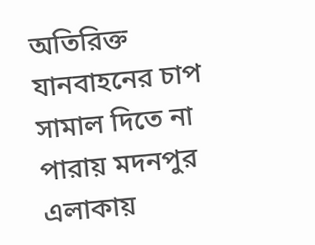অতিরিক্ত যানবাহনের চাপ সামাল দিতে না পারায় মদনপুর এলাকায়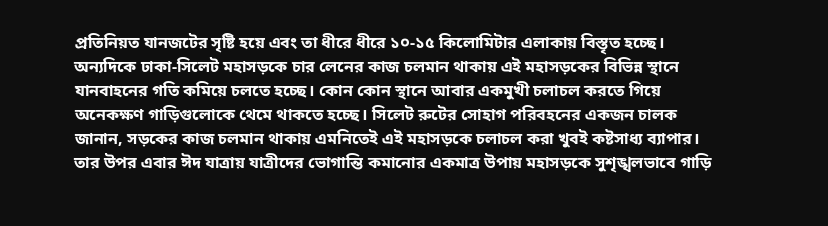প্রতিনিয়ত যানজটের সৃষ্টি হয়ে এবং তা ধীরে ধীরে ১০-১৫ কিলোমিটার এলাকায় বিস্তৃত হচ্ছে।
অন্যদিকে ঢাকা-সিলেট মহাসড়কে চার লেনের কাজ চলমান থাকায় এই মহাসড়কের বিভিন্ন স্থানে যানবাহনের গতি কমিয়ে চলতে হচ্ছে। কোন কোন স্থানে আবার একমুখী চলাচল করতে গিয়ে অনেকক্ষণ গাড়িগুলোকে থেমে থাকতে হচ্ছে। সিলেট রুটের সোহাগ পরিবহনের একজন চালক জানান, সড়কের কাজ চলমান থাকায় এমনিতেই এই মহাসড়কে চলাচল করা খুবই কষ্টসাধ্য ব্যাপার। তার উপর এবার ঈদ যাত্রায় যাত্রীদের ভোগান্তি কমানোর একমাত্র উপায় মহাসড়কে সুশৃঙ্খলভাবে গাড়ি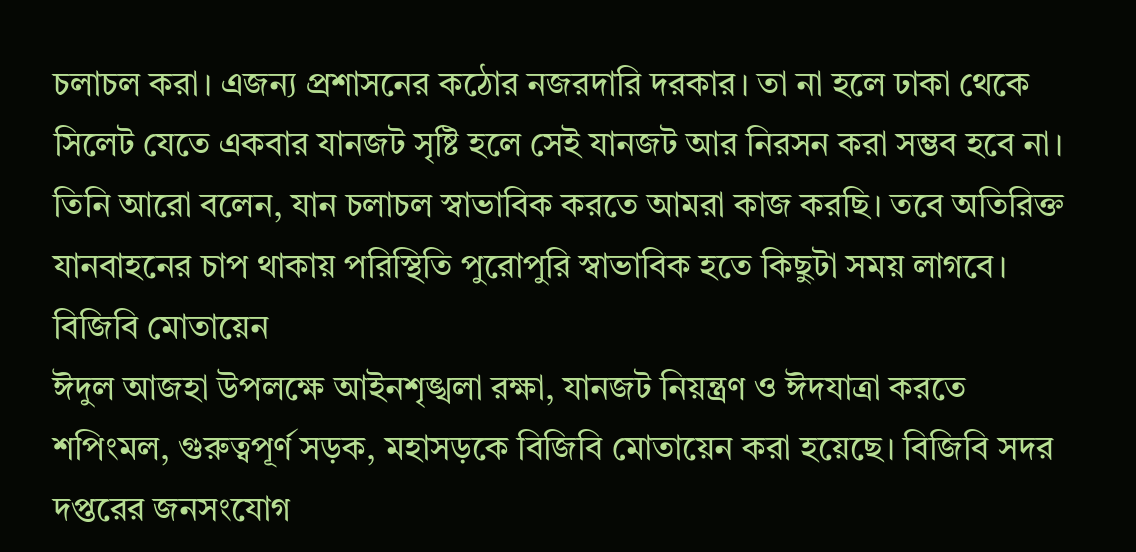চলাচল করা। এজন্য প্রশাসনের কঠোর নজরদারি দরকার। তা না হলে ঢাকা থেকে সিলেট যেতে একবার যানজট সৃষ্টি হলে সেই যানজট আর নিরসন করা সম্ভব হবে না।
তিনি আরো বলেন, যান চলাচল স্বাভাবিক করতে আমরা কাজ করছি। তবে অতিরিক্ত যানবাহনের চাপ থাকায় পরিস্থিতি পুরোপুরি স্বাভাবিক হতে কিছুটা সময় লাগবে।
বিজিবি মোতায়েন
ঈদুল আজহা উপলক্ষে আইনশৃঙ্খলা রক্ষা, যানজট নিয়ন্ত্রণ ও ঈদযাত্রা করতে শপিংমল, গুরুত্বপূর্ণ সড়ক, মহাসড়কে বিজিবি মোতায়েন করা হয়েছে। বিজিবি সদর দপ্তরের জনসংযোগ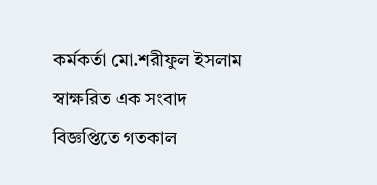কর্মকর্তা মো.শরীফুল ইসলাম স্বাক্ষরিত এক সংবাদ বিজ্ঞপ্তিতে গতকাল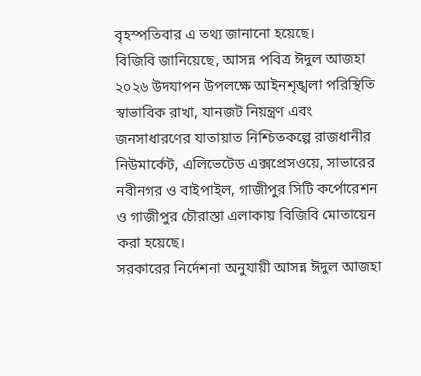বৃহস্পতিবার এ তথ্য জানানো হয়েছে।
বিজিবি জানিয়েছে, আসন্ন পবিত্র ঈদুল আজহা ২০২৬ উদযাপন উপলক্ষে আইনশৃঙ্খলা পরিস্থিতি স্বাভাবিক রাখা, যানজট নিয়ন্ত্রণ এবং জনসাধারণের যাতায়াত নিশ্চিতকল্পে রাজধানীর নিউমার্কেট, এলিভেটেড এক্সপ্রেসওয়ে, সাভারের নবীনগর ও বাইপাইল, গাজীপুর সিটি কর্পোরেশন ও গাজীপুর চৌরাস্তা এলাকায় বিজিবি মোতায়েন করা হয়েছে।
সরকারের নির্দেশনা অনুযায়ী আসন্ন ঈদুল আজহা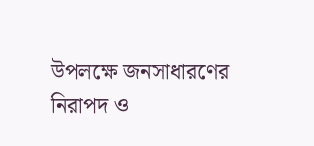উপলক্ষে জনসাধারণের নিরাপদ ও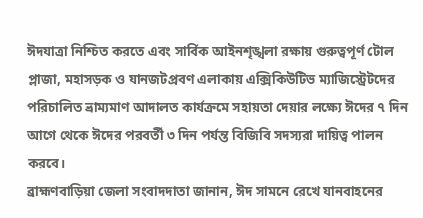ঈদযাত্রা নিশ্চিত করতে এবং সার্বিক আইনশৃঙ্খলা রক্ষায় গুরুত্বপূর্ণ টোল প্লাজা, মহাসড়ক ও যানজটপ্রবণ এলাকায় এক্সিকিউটিভ ম্যাজিস্ট্রেটদের পরিচালিত ভ্রাম্যমাণ আদালত কার্যক্রমে সহায়তা দেয়ার লক্ষ্যে ঈদের ৭ দিন আগে থেকে ঈদের পরবর্তী ৩ দিন পর্যন্ত বিজিবি সদস্যরা দায়িত্ব পালন করবে।
ব্রাহ্মণবাড়িয়া জেলা সংবাদদাতা জানান, ঈদ সামনে রেখে যানবাহনের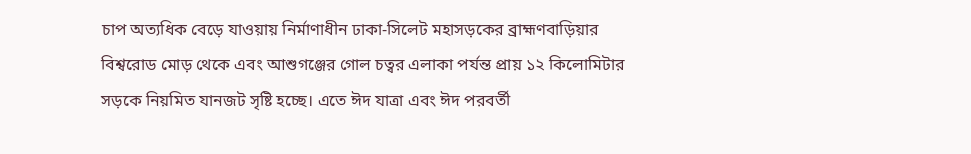চাপ অত্যধিক বেড়ে যাওয়ায় নির্মাণাধীন ঢাকা-সিলেট মহাসড়কের ব্রাহ্মণবাড়িয়ার বিশ্বরোড মোড় থেকে এবং আশুগঞ্জের গোল চত্বর এলাকা পর্যন্ত প্রায় ১২ কিলোমিটার সড়কে নিয়মিত যানজট সৃষ্টি হচ্ছে। এতে ঈদ যাত্রা এবং ঈদ পরবর্তী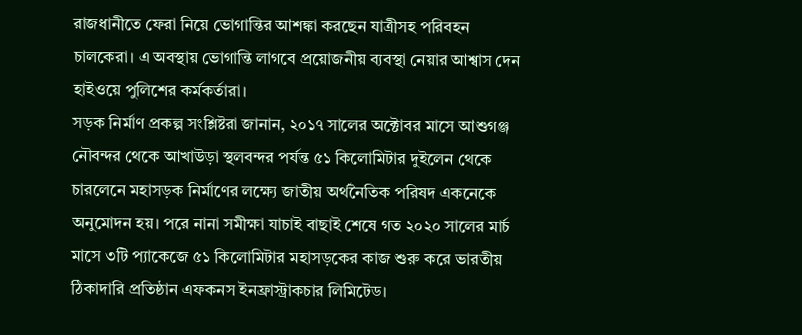রাজধানীতে ফেরা নিয়ে ভোগান্তির আশঙ্কা করছেন যাত্রীসহ পরিবহন চালকেরা। এ অবস্থায় ভোগান্তি লাগবে প্রয়োজনীয় ব্যবস্থা নেয়ার আশ্বাস দেন হাইওয়ে পুলিশের কর্মকর্তারা।
সড়ক নির্মাণ প্রকল্প সংশ্লিষ্টরা জানান, ২০১৭ সালের অক্টোবর মাসে আশুগঞ্জ নৌবন্দর থেকে আখাউড়া স্থলবন্দর পর্যন্ত ৫১ কিলোমিটার দুইলেন থেকে চারলেনে মহাসড়ক নির্মাণের লক্ষ্যে জাতীয় অর্থনৈতিক পরিষদ একনেকে অনুমোদন হয়। পরে নানা সমীক্ষা যাচাই বাছাই শেষে গত ২০২০ সালের মার্চ মাসে ৩টি প্যাকেজে ৫১ কিলোমিটার মহাসড়কের কাজ শুরু করে ভারতীয় ঠিকাদারি প্রতিষ্ঠান এফকনস ইনফ্রাস্ট্রাকচার লিমিটেড।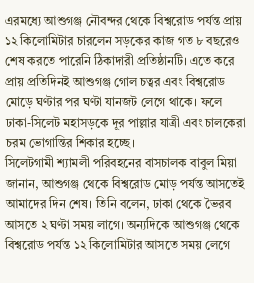এরমধ্যে আশুগঞ্জ নৌবন্দর থেকে বিশ্বরোড পর্যন্ত প্রায় ১২ কিলোমিটার চারলেন সড়কের কাজ গত ৮ বছরেও শেষ করতে পারেনি ঠিকাদারী প্রতিষ্ঠানটি। এতে করে প্রায় প্রতিদিনই আশুগঞ্জ গোল চত্বর এবং বিশ্বরোড মোড়ে ঘণ্টার পর ঘণ্টা যানজট লেগে থাকে। ফলে ঢাকা-সিলেট মহাসড়কে দূর পাল্লার যাত্রী এবং চালকেরা চরম ভোগান্তির শিকার হচ্ছে।
সিলেটগামী শ্যামলী পরিবহনের বাসচালক বাবুল মিয়া জানান, আশুগঞ্জ থেকে বিশ্বরোড মোড় পর্যন্ত আসতেই আমাদের দিন শেষ। তিনি বলেন, ঢাকা থেকে ভৈরব আসতে ২ ঘণ্টা সময় লাগে। অন্যদিকে আশুগঞ্জ থেকে বিশ্বরোড পর্যন্ত ১২ কিলোমিটার আসতে সময় লেগে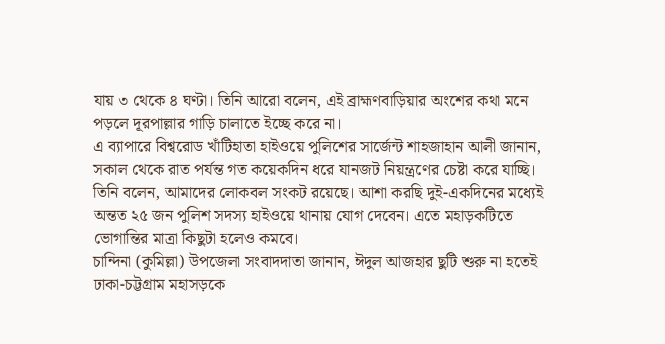যায় ৩ থেকে ৪ ঘণ্টা। তিনি আরো বলেন, এই ব্রাহ্মণবাড়িয়ার অংশের কথা মনে পড়লে দূরপাল্লার গাড়ি চালাতে ইচ্ছে করে না।
এ ব্যাপারে বিশ্বরোড খাঁটিহাতা হাইওয়ে পুলিশের সার্জেন্ট শাহজাহান আলী জানান, সকাল থেকে রাত পর্যন্ত গত কয়েকদিন ধরে যানজট নিয়ন্ত্রণের চেষ্টা করে যাচ্ছি। তিনি বলেন, আমাদের লোকবল সংকট রয়েছে। আশা করছি দুই-একদিনের মধ্যেই অন্তত ২৫ জন পুলিশ সদস্য হাইওয়ে থানায় যোগ দেবেন। এতে মহাড়কটিতে ভোগান্তির মাত্রা কিছুটা হলেও কমবে।
চান্দিনা (কুমিল্লা) উপজেলা সংবাদদাতা জানান, ঈদুল আজহার ছুটি শুরু না হতেই ঢাকা-চট্টগ্রাম মহাসড়কে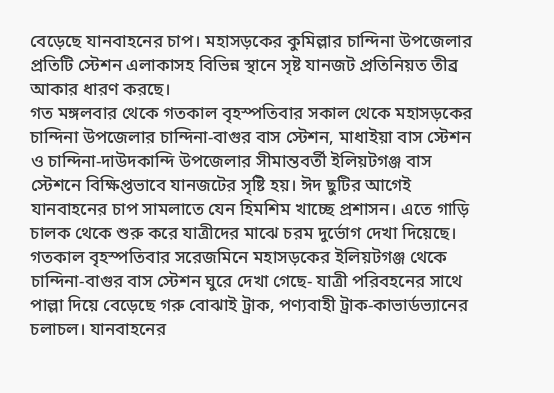বেড়েছে যানবাহনের চাপ। মহাসড়কের কুমিল্লার চান্দিনা উপজেলার প্রতিটি স্টেশন এলাকাসহ বিভিন্ন স্থানে সৃষ্ট যানজট প্রতিনিয়ত তীব্র আকার ধারণ করছে।
গত মঙ্গলবার থেকে গতকাল বৃহস্পতিবার সকাল থেকে মহাসড়কের চান্দিনা উপজেলার চান্দিনা-বাগুর বাস স্টেশন, মাধাইয়া বাস স্টেশন ও চান্দিনা-দাউদকান্দি উপজেলার সীমান্তবর্তী ইলিয়টগঞ্জ বাস স্টেশনে বিক্ষিপ্তভাবে যানজটের সৃষ্টি হয়। ঈদ ছুটির আগেই যানবাহনের চাপ সামলাতে যেন হিমশিম খাচ্ছে প্রশাসন। এতে গাড়ি চালক থেকে শুরু করে যাত্রীদের মাঝে চরম দুর্ভোগ দেখা দিয়েছে।
গতকাল বৃহস্পতিবার সরেজমিনে মহাসড়কের ইলিয়টগঞ্জ থেকে চান্দিনা-বাগুর বাস স্টেশন ঘুরে দেখা গেছে- যাত্রী পরিবহনের সাথে পাল্লা দিয়ে বেড়েছে গরু বোঝাই ট্রাক, পণ্যবাহী ট্রাক-কাভার্ডভ্যানের চলাচল। যানবাহনের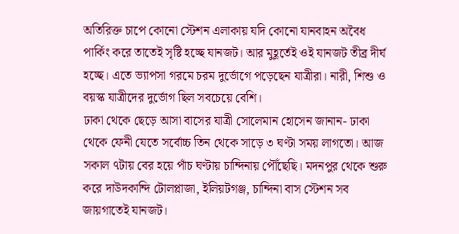অতিরিক্ত চাপে কোনো স্টেশন এলাকায় যদি কোনো যানবাহন অবৈধ পার্কিং করে তাতেই সৃষ্টি হচ্ছে যানজট। আর মুহূর্তেই ওই যানজট তীব্র দীর্ঘ হচ্ছে। এতে ভ্যাপসা গরমে চরম দুর্ভোগে পড়েছেন যাত্রীরা। নারী, শিশু ও বয়স্ক যাত্রীদের দুর্ভোগ ছিল সবচেয়ে বেশি।
ঢাকা থেকে ছেড়ে আসা বাসের যাত্রী সোলেমান হোসেন জানান- ঢাকা থেকে ফেনী যেতে সর্বোচ্চ তিন থেকে সাড়ে ৩ ঘণ্টা সময় লাগতো। আজ সকাল ৭টায় বের হয়ে পাঁচ ঘণ্টায় চান্দিনায় পৌঁছেছি। মদনপুর থেকে শুরু করে দাউদকান্দি টোলপ্লাজা, ইলিয়টগঞ্জ, চান্দিনা বাস স্টেশন সব জায়গাতেই যানজট।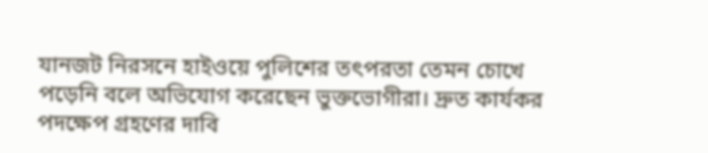যানজট নিরসনে হাইওয়ে পুলিশের তৎপরতা তেমন চোখে পড়েনি বলে অভিযোগ করেছেন ভুক্তভোগীরা। দ্রুত কার্যকর পদক্ষেপ গ্রহণের দাবি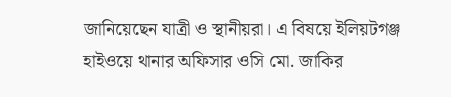জানিয়েছেন যাত্রী ও স্থানীয়রা। এ বিষয়ে ইলিয়টগঞ্জ হাইওয়ে থানার অফিসার ওসি মো. জাকির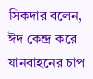সিকদার বলেন, ঈদ কেন্দ্র করে যানবাহনের চাপ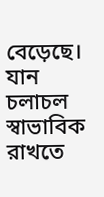বেড়েছে। যান চলাচল স্বাভাবিক রাখতে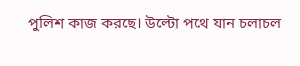পুলিশ কাজ করছে। উল্টো পথে যান চলাচল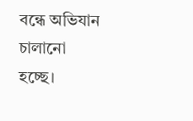বন্ধে অভিযান চালানো হচ্ছে।